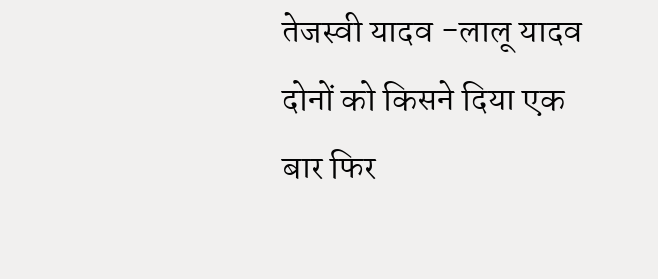तेजस्वी यादव -लालू यादव दोनों को किसने दिया एक बार फिर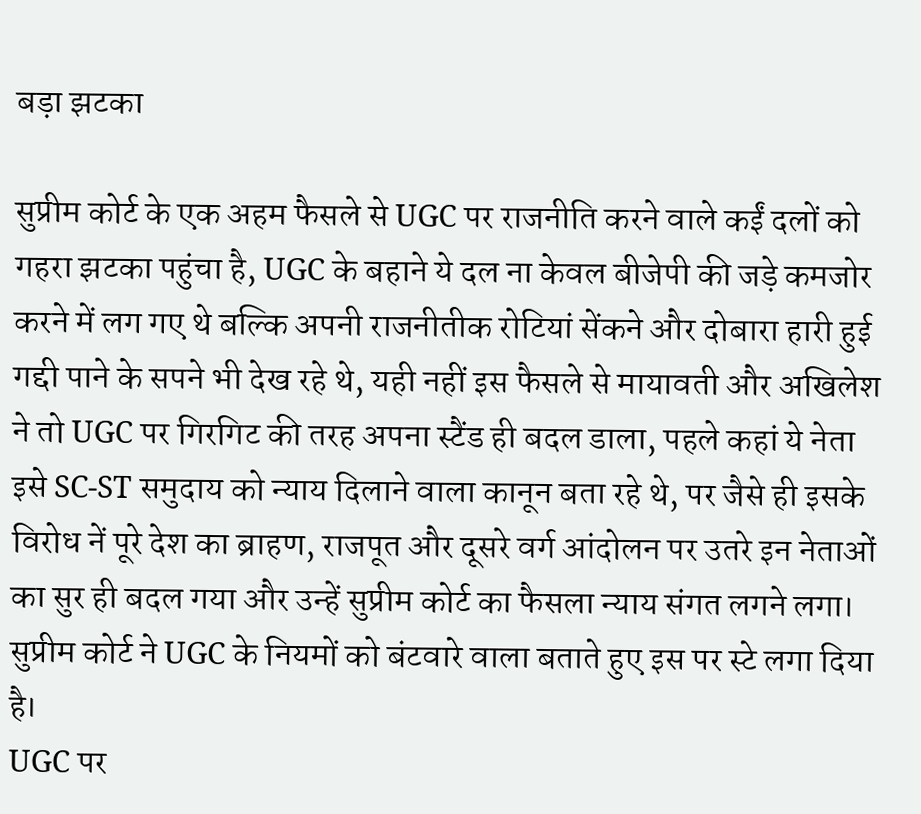बड़ा झटका

सुप्रीम कोर्ट के एक अहम फैसले से UGC पर राजनीति करने वाले कईं दलों को गहरा झटका पहुंचा है, UGC के बहाने ये दल ना केवल बीजेपी की जड़े कमजोर करने में लग गए थे बल्कि अपनी राजनीतीक रोटियां सेंकने और दोबारा हारी हुई गद्दी पाने के सपने भी देख रहे थे, यही नहीं इस फैसले से मायावती और अखिलेश ने तो UGC पर गिरगिट की तरह अपना स्टैंड ही बदल डाला, पहले कहां ये नेता इसे SC-ST समुदाय को न्याय दिलाने वाला कानून बता रहे थे, पर जैसे ही इसके विरोध नें पूरे देश का ब्राहण, राजपूत और दूसरे वर्ग आंदोलन पर उतरे इन नेताओं का सुर ही बदल गया और उन्हें सुप्रीम कोर्ट का फैसला न्याय संगत लगने लगा। सुप्रीम कोर्ट ने UGC के नियमों को बंटवारे वाला बताते हुए इस पर स्टे लगा दिया है।
UGC पर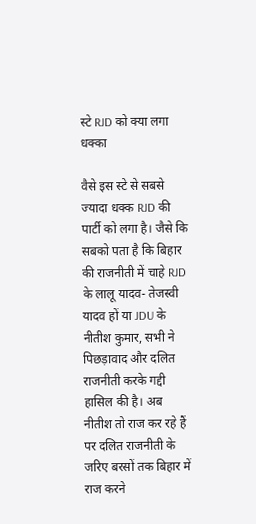स्टे RJD को क्या लगा धक्का

वैसे इस स्टे से सबसे ज्यादा धक्क RJD की पार्टी को लगा है। जैसे कि सबको पता है कि बिहार की राजनीती में चाहे RJD के लालू यादव- तेजस्वी यादव हों या JDU के नीतीश कुमार, सभी ने पिछड़ावाद और दलित राजनीती करके गद्दी हासिल की है। अब नीतीश तो राज कर रहे हैं पर दलित राजनीती के जरिए बरसों तक बिहार में राज करने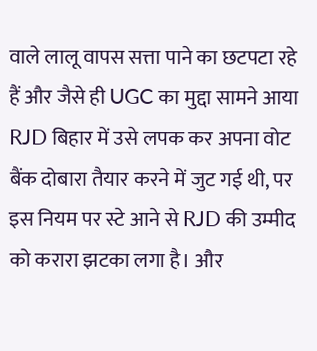वाले लालू वापस सत्ता पाने का छटपटा रहे हैं और जैसे ही UGC का मुद्दा सामने आया RJD बिहार में उसे लपक कर अपना वोट बैंक दोबारा तैयार करने में जुट गई थी, पर इस नियम पर स्टे आने से RJD की उम्मीद को करारा झटका लगा है। और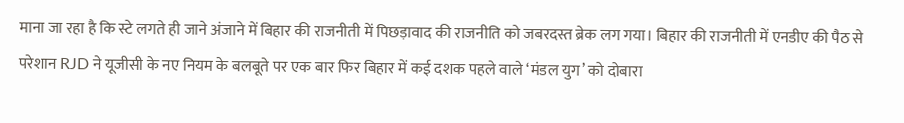माना जा रहा है कि स्टे लगते ही जाने अंजाने में बिहार की राजनीती में पिछड़ावाद की राजनीति को जबरदस्त ब्रेक लग गया। बिहार की राजनीती में एनडीए की पैठ से परेशान RJD ने यूजीसी के नए नियम के बलबूते पर एक बार फिर बिहार में कई दशक पहले वाले ‘मंडल युग’ को दोबारा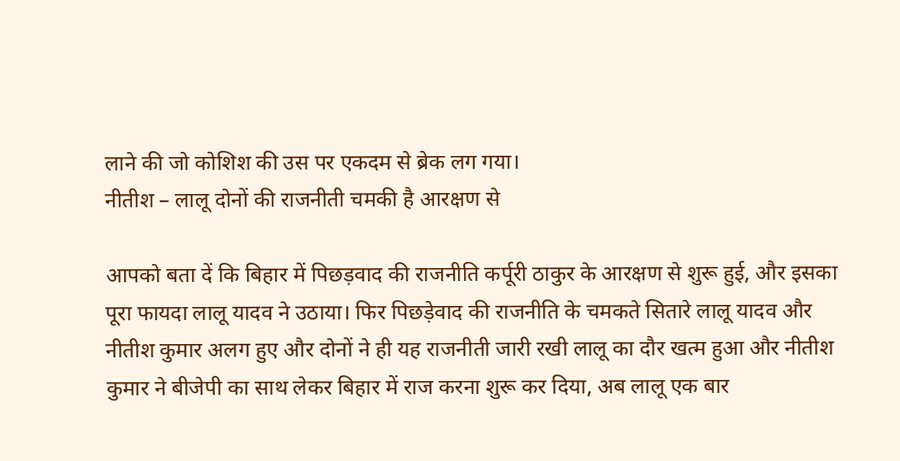लाने की जो कोशिश की उस पर एकदम से ब्रेक लग गया।
नीतीश – लालू दोनों की राजनीती चमकी है आरक्षण से

आपको बता दें कि बिहार में पिछड़वाद की राजनीति कर्पूरी ठाकुर के आरक्षण से शुरू हुई, और इसका पूरा फायदा लालू यादव ने उठाया। फिर पिछड़ेवाद की राजनीति के चमकते सितारे लालू यादव और नीतीश कुमार अलग हुए और दोनों ने ही यह राजनीती जारी रखी लालू का दौर खत्म हुआ और नीतीश कुमार ने बीजेपी का साथ लेकर बिहार में राज करना शुरू कर दिया, अब लालू एक बार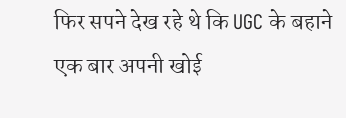फिर सपने देख रहे थे कि UGC के बहाने एक बार अपनी खोई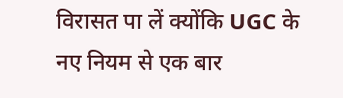विरासत पा लें क्योंकि UGC के नए नियम से एक बार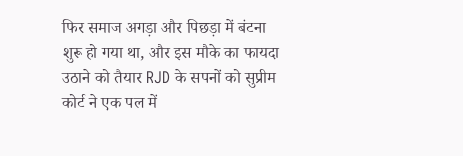फिर समाज अगड़ा और पिछड़ा में बंटना शुरू हो गया था, और इस मौके का फायदा उठाने को तैयार RJD के सपनों को सुप्रीम कोर्ट ने एक पल में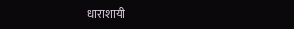धाराशायी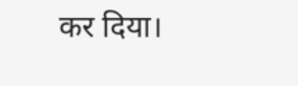कर दिया।